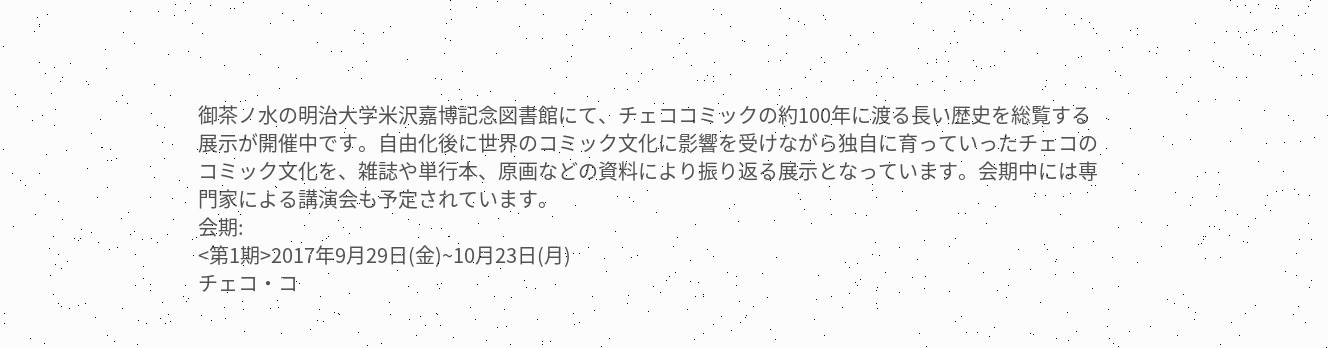御茶ノ水の明治大学米沢嘉博記念図書館にて、チェココミックの約100年に渡る長い歴史を総覧する展示が開催中です。自由化後に世界のコミック文化に影響を受けながら独自に育っていったチェコのコミック文化を、雑誌や単行本、原画などの資料により振り返る展示となっています。会期中には専門家による講演会も予定されています。
会期:
<第1期>2017年9月29日(金)~10月23日(月)
チェコ・コ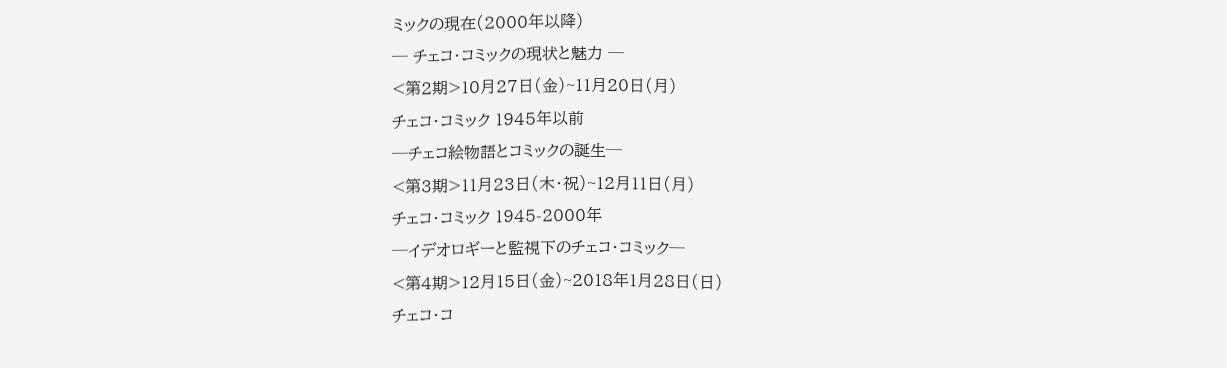ミックの現在(2000年以降)
─ チェコ・コミックの現状と魅力 ─
<第2期>10月27日(金)~11月20日(月)
チェコ・コミック 1945年以前
─チェコ絵物語とコミックの誕生─
<第3期>11月23日(木・祝)~12月11日(月)
チェコ・コミック 1945-2000年
─イデオロギーと監視下のチェコ・コミック─
<第4期>12月15日(金)~2018年1月28日(日)
チェコ・コ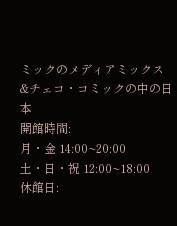ミックのメディアミックス
&チェコ・コミックの中の日本
開館時間:
月・金 14:00~20:00
土・日・祝 12:00~18:00
休館日: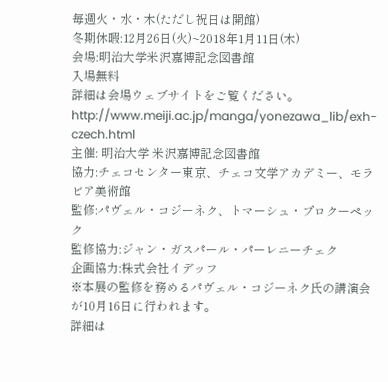毎週火・水・木(ただし祝日は開館)
冬期休暇:12月26日(火)~2018年1月11日(木)
会場:明治大学米沢嘉博記念図書館
入場無料
詳細は会場ウェブサイトをご覧ください。
http://www.meiji.ac.jp/manga/yonezawa_lib/exh-czech.html
主催: 明治大学 米沢嘉博記念図書館
協力:チェコセンター東京、チェコ文学アカデミー、モラビア美術館
監修:パヴェル・コジーネク、トマーシュ・プロクーペック
監修協力:ジャン・ガスパール・パーレニーチェク
企画協力:株式会社イデッフ
※本展の監修を務めるパヴェル・コジーネク氏の講演会が10月16日に行われます。
詳細は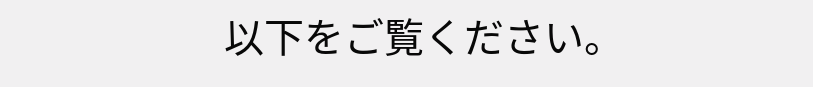以下をご覧ください。